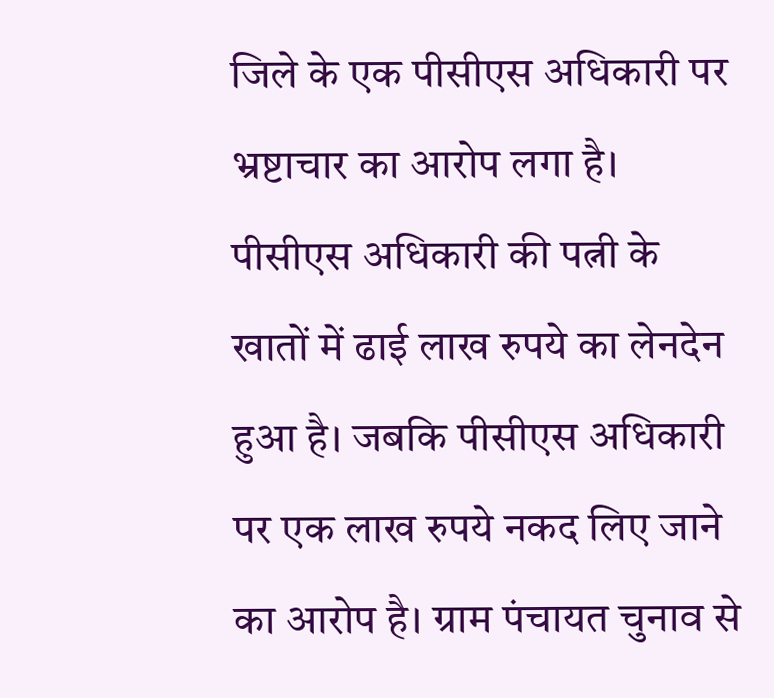जिले के एक पीसीएस अधिकारी पर भ्रष्टाचार का आरोप लगा है। पीसीएस अधिकारी की पत्नी के खातों में ढाई लाख रुपये का लेनदेन हुआ है। जबकि पीसीएस अधिकारी पर एक लाख रुपये नकद लिए जाने का आरोप है। ग्राम पंचायत चुनाव से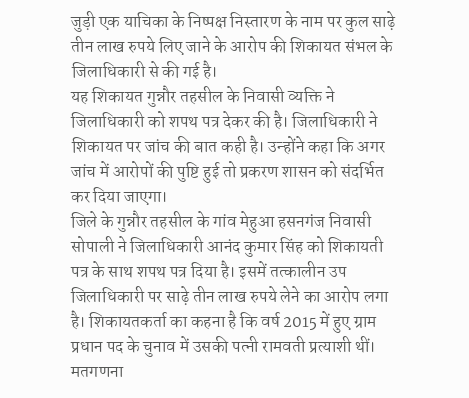जुड़ी एक याचिका के निष्पक्ष निस्तारण के नाम पर कुल साढ़े तीन लाख रुपये लिए जाने के आरोप की शिकायत संभल के जिलाधिकारी से की गई है।
यह शिकायत गुन्नौर तहसील के निवासी व्यक्ति ने जिलाधिकारी को शपथ पत्र देकर की है। जिलाधिकारी ने शिकायत पर जांच की बात कही है। उन्होंने कहा कि अगर जांच में आरोपों की पुष्टि हुई तो प्रकरण शासन को संदर्भित कर दिया जाएगा।
जिले के गुन्नौर तहसील के गांव मेहुआ हसनगंज निवासी सोपाली ने जिलाधिकारी आनंद कुमार सिंह को शिकायती पत्र के साथ शपथ पत्र दिया है। इसमें तत्कालीन उप जिलाधिकारी पर साढ़े तीन लाख रुपये लेने का आरोप लगा है। शिकायतकर्ता का कहना है कि वर्ष 2015 में हुए ग्राम प्रधान पद के चुनाव में उसकी पत्नी रामवती प्रत्याशी थीं।
मतगणना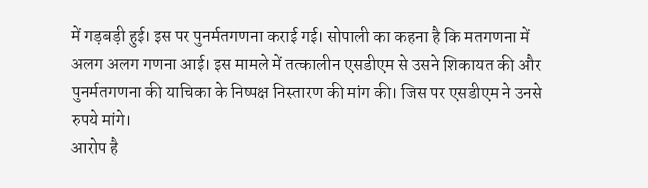में गड़बड़ी हुई। इस पर पुनर्मतगणना कराई गई। सोपाली का कहना है कि मतगणना में अलग अलग गणना आई। इस मामले में तत्कालीन एसडीएम से उसने शिकायत की और पुनर्मतगणना की याचिका के निष्पक्ष निस्तारण की मांग की। जिस पर एसडीएम ने उनसे रुपये मांगे।
आरोप है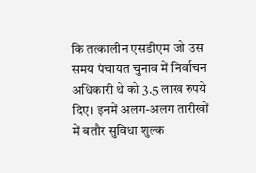कि तत्कालीन एसडीएम जो उस समय पंचायत चुनाव में निर्वाचन अधिकारी थे को 3.5 लाख रुपये दिए। इनमें अलग-अलग तारीखों में बतौर सुविधा शुल्क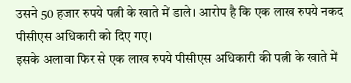उसने 50 हजार रुपये पत्नी के खाते में डाले। आरोप है कि एक लाख रुपये नकद पीसीएस अधिकारी को दिए गए।
इसके अलावा फिर से एक लाख रुपये पीसीएस अधिकारी की पत्नी के खाते में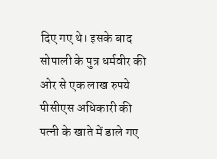दिए गए थे। इसके बाद सोपाली के पुत्र धर्मवीर की ओर से एक लाख रुपये पीसीएस अधिकारी की पत्नी के खाते में डाले गए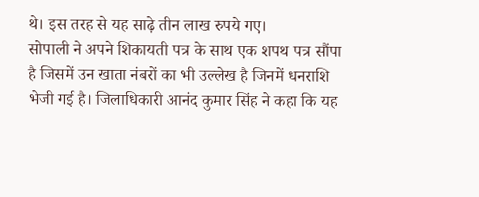थे। इस तरह से यह साढ़े तीन लाख रुपये गए।
सोपाली ने अपने शिकायती पत्र के साथ एक शपथ पत्र सौंपा है जिसमें उन खाता नंबरों का भी उल्लेख है जिनमें धनराशि भेजी गई है। जिलाधिकारी आनंद कुमार सिंह ने कहा कि यह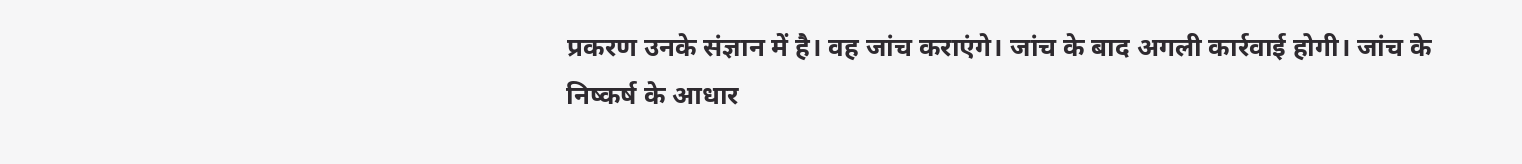प्रकरण उनके संज्ञान में है। वह जांच कराएंगे। जांच के बाद अगली कार्रवाई होगी। जांच के निष्कर्ष के आधार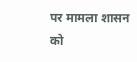पर मामला शासन को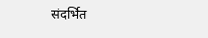संदर्भित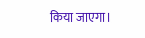किया जाएगा।